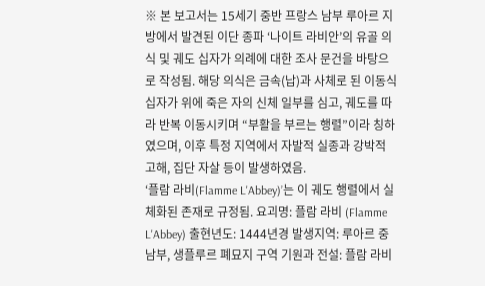※ 본 보고서는 15세기 중반 프랑스 남부 루아르 지방에서 발견된 이단 종파 ‘나이트 라비안’의 유골 의식 및 궤도 십자가 의례에 대한 조사 문건을 바탕으로 작성됨. 해당 의식은 금속(납)과 사체로 된 이동식 십자가 위에 죽은 자의 신체 일부를 심고, 궤도를 따라 반복 이동시키며 “부활을 부르는 행렬”이라 칭하였으며, 이후 특정 지역에서 자발적 실종과 강박적 고해, 집단 자살 등이 발생하였음.
‘플람 라비(Flamme L'Abbey)’는 이 궤도 행렬에서 실체화된 존재로 규정됨. 요괴명: 플람 라비 (Flamme L'Abbey) 출현년도: 1444년경 발생지역: 루아르 중남부, 생플루르 폐묘지 구역 기원과 전설: 플람 라비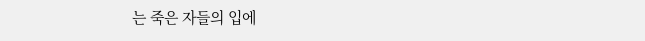는 죽은 자들의 입에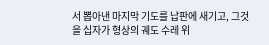서 뽑아낸 마지막 기도를 납판에 새기고, 그것을 십자가 형상의 궤도 수레 위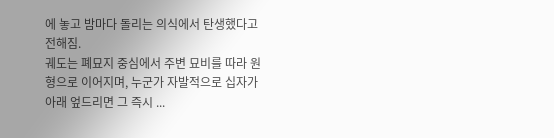에 놓고 밤마다 돌리는 의식에서 탄생했다고 전해짐.
궤도는 폐묘지 중심에서 주변 묘비를 따라 원형으로 이어지며, 누군가 자발적으로 십자가 아래 엎드리면 그 즉시 ...